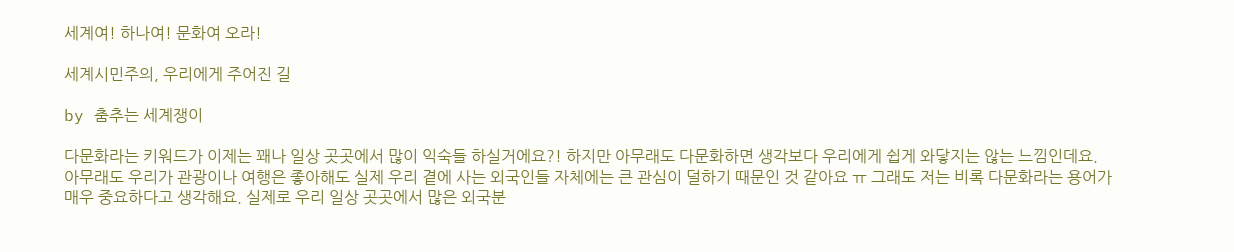세계여! 하나여! 문화여 오라!

세계시민주의, 우리에게 주어진 길

by 춤추는 세계쟁이

다문화라는 키워드가 이제는 꽤나 일상 곳곳에서 많이 익숙들 하실거에요?! 하지만 아무래도 다문화하면 생각보다 우리에게 쉽게 와닿지는 않는 느낌인데요. 아무래도 우리가 관광이나 여행은 좋아해도 실제 우리 곁에 사는 외국인들 자체에는 큰 관심이 덜하기 때문인 것 같아요 ㅠ 그래도 저는 비록 다문화라는 용어가 매우 중요하다고 생각해요. 실제로 우리 일상 곳곳에서 많은 외국분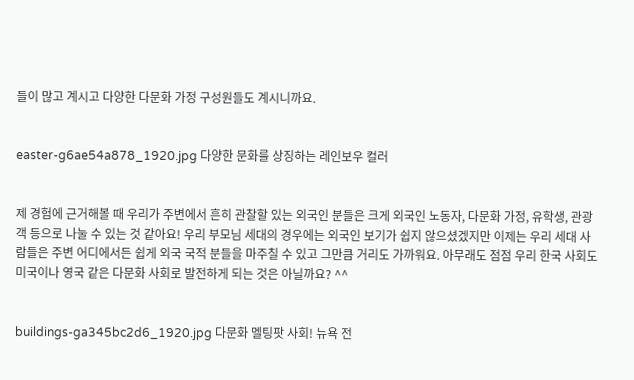들이 많고 계시고 다양한 다문화 가정 구성원들도 계시니까요.


easter-g6ae54a878_1920.jpg 다양한 문화를 상징하는 레인보우 컬러


제 경험에 근거해볼 때 우리가 주변에서 흔히 관찰할 있는 외국인 분들은 크게 외국인 노동자, 다문화 가정, 유학생, 관광객 등으로 나눌 수 있는 것 같아요! 우리 부모님 세대의 경우에는 외국인 보기가 쉽지 않으셨겠지만 이제는 우리 세대 사람들은 주변 어디에서든 쉽게 외국 국적 분들을 마주칠 수 있고 그만큼 거리도 가까워요. 아무래도 점점 우리 한국 사회도 미국이나 영국 같은 다문화 사회로 발전하게 되는 것은 아닐까요? ^^


buildings-ga345bc2d6_1920.jpg 다문화 멜팅팟 사회! 뉴욕 전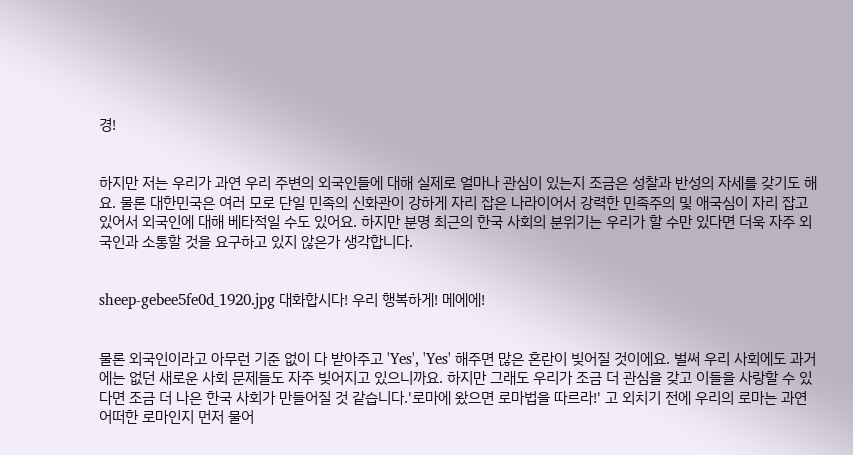경!


하지만 저는 우리가 과연 우리 주변의 외국인들에 대해 실제로 얼마나 관심이 있는지 조금은 성찰과 반성의 자세를 갖기도 해요. 물론 대한민국은 여러 모로 단일 민족의 신화관이 강하게 자리 잡은 나라이어서 강력한 민족주의 및 애국심이 자리 잡고 있어서 외국인에 대해 베타적일 수도 있어요. 하지만 분명 최근의 한국 사회의 분위기는 우리가 할 수만 있다면 더욱 자주 외국인과 소통할 것을 요구하고 있지 않은가 생각합니다.


sheep-gebee5fe0d_1920.jpg 대화합시다! 우리 행복하게! 메에에!


물론 외국인이라고 아무런 기준 없이 다 받아주고 'Yes', 'Yes' 해주면 많은 혼란이 빚어질 것이에요. 벌써 우리 사회에도 과거에는 없던 새로운 사회 문제들도 자주 빚어지고 있으니까요. 하지만 그래도 우리가 조금 더 관심을 갖고 이들을 사랑할 수 있다면 조금 더 나은 한국 사회가 만들어질 것 같습니다.'로마에 왔으면 로마법을 따르라!' 고 외치기 전에 우리의 로마는 과연 어떠한 로마인지 먼저 물어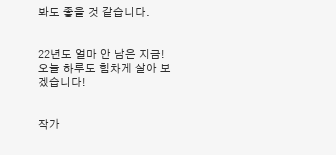봐도 좋을 것 같습니다.


22년도 얼마 안 남은 지금! 오늘 하루도 힘차게 살아 보겠습니다!


작가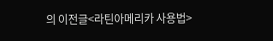의 이전글<라틴아메리카 사용법>